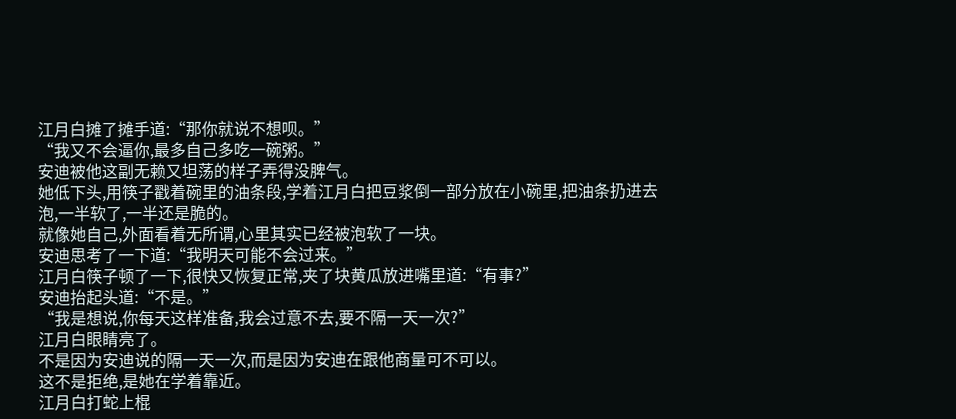江月白摊了摊手道:“那你就说不想呗。”
“我又不会逼你,最多自己多吃一碗粥。”
安迪被他这副无赖又坦荡的样子弄得没脾气。
她低下头,用筷子戳着碗里的油条段,学着江月白把豆浆倒一部分放在小碗里,把油条扔进去泡,一半软了,一半还是脆的。
就像她自己,外面看着无所谓,心里其实已经被泡软了一块。
安迪思考了一下道:“我明天可能不会过来。”
江月白筷子顿了一下,很快又恢复正常,夹了块黄瓜放进嘴里道:“有事?”
安迪抬起头道:“不是。”
“我是想说,你每天这样准备,我会过意不去,要不隔一天一次?”
江月白眼睛亮了。
不是因为安迪说的隔一天一次,而是因为安迪在跟他商量可不可以。
这不是拒绝,是她在学着靠近。
江月白打蛇上棍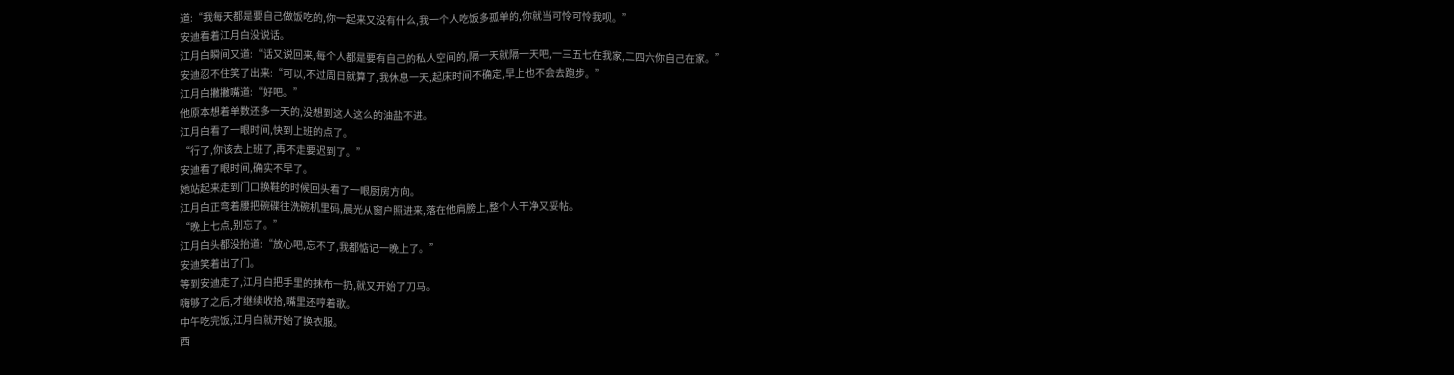道:“我每天都是要自己做饭吃的,你一起来又没有什么,我一个人吃饭多孤单的,你就当可怜可怜我呗。”
安迪看着江月白没说话。
江月白瞬间又道:“话又说回来,每个人都是要有自己的私人空间的,隔一天就隔一天吧,一三五七在我家,二四六你自己在家。”
安迪忍不住笑了出来:“可以,不过周日就算了,我休息一天,起床时间不确定,早上也不会去跑步。”
江月白撇撇嘴道:“好吧。”
他原本想着单数还多一天的,没想到这人这么的油盐不进。
江月白看了一眼时间,快到上班的点了。
“行了,你该去上班了,再不走要迟到了。”
安迪看了眼时间,确实不早了。
她站起来走到门口换鞋的时候回头看了一眼厨房方向。
江月白正弯着腰把碗碟往洗碗机里码,晨光从窗户照进来,落在他肩膀上,整个人干净又妥帖。
“晚上七点,别忘了。”
江月白头都没抬道:“放心吧,忘不了,我都惦记一晚上了。”
安迪笑着出了门。
等到安迪走了,江月白把手里的抹布一扔,就又开始了刀马。
嗨够了之后,才继续收拾,嘴里还哼着歌。
中午吃完饭,江月白就开始了换衣服。
西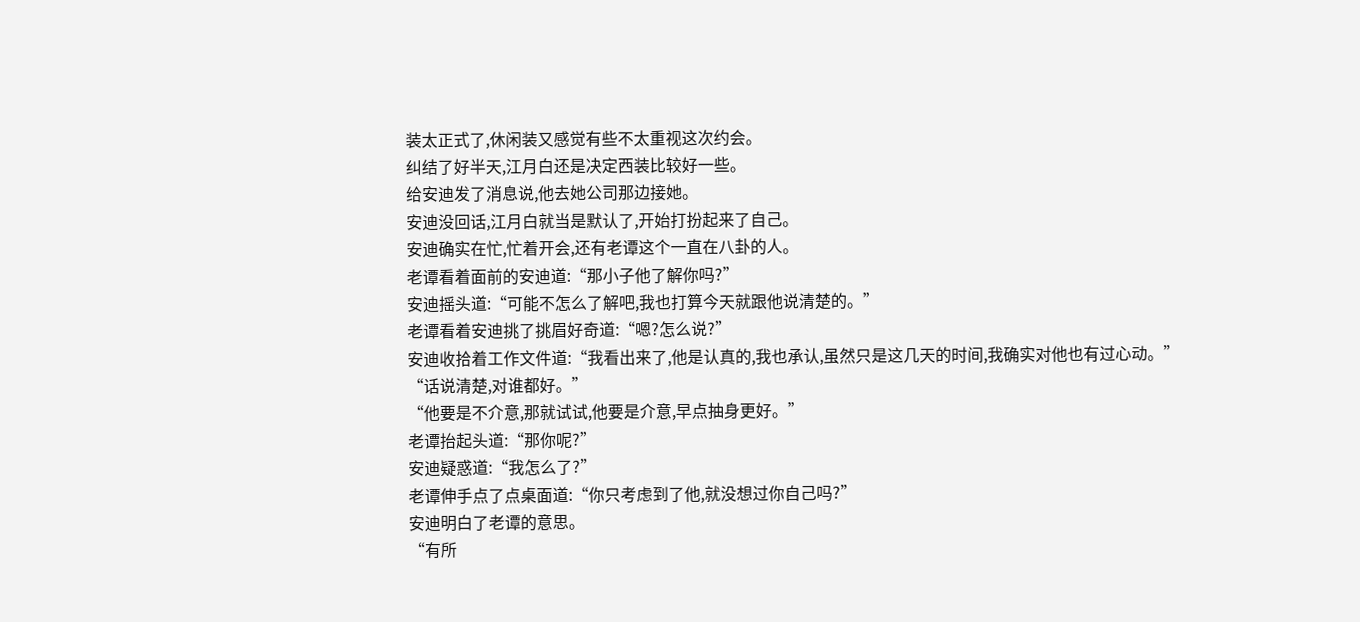装太正式了,休闲装又感觉有些不太重视这次约会。
纠结了好半天,江月白还是决定西装比较好一些。
给安迪发了消息说,他去她公司那边接她。
安迪没回话,江月白就当是默认了,开始打扮起来了自己。
安迪确实在忙,忙着开会,还有老谭这个一直在八卦的人。
老谭看着面前的安迪道:“那小子他了解你吗?”
安迪摇头道:“可能不怎么了解吧,我也打算今天就跟他说清楚的。”
老谭看着安迪挑了挑眉好奇道:“嗯?怎么说?”
安迪收拾着工作文件道:“我看出来了,他是认真的,我也承认,虽然只是这几天的时间,我确实对他也有过心动。”
“话说清楚,对谁都好。”
“他要是不介意,那就试试,他要是介意,早点抽身更好。”
老谭抬起头道:“那你呢?”
安迪疑惑道:“我怎么了?”
老谭伸手点了点桌面道:“你只考虑到了他,就没想过你自己吗?”
安迪明白了老谭的意思。
“有所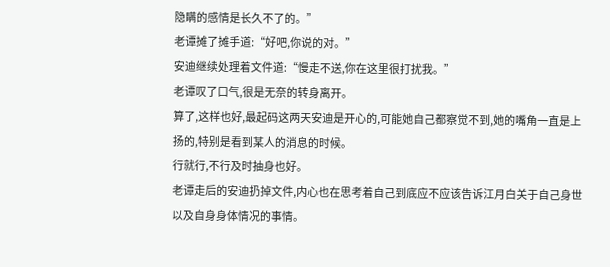隐瞒的感情是长久不了的。”
老谭摊了摊手道:“好吧,你说的对。”
安迪继续处理着文件道:“慢走不送,你在这里很打扰我。”
老谭叹了口气,很是无奈的转身离开。
算了,这样也好,最起码这两天安迪是开心的,可能她自己都察觉不到,她的嘴角一直是上扬的,特别是看到某人的消息的时候。
行就行,不行及时抽身也好。
老谭走后的安迪扔掉文件,内心也在思考着自己到底应不应该告诉江月白关于自己身世以及自身身体情况的事情。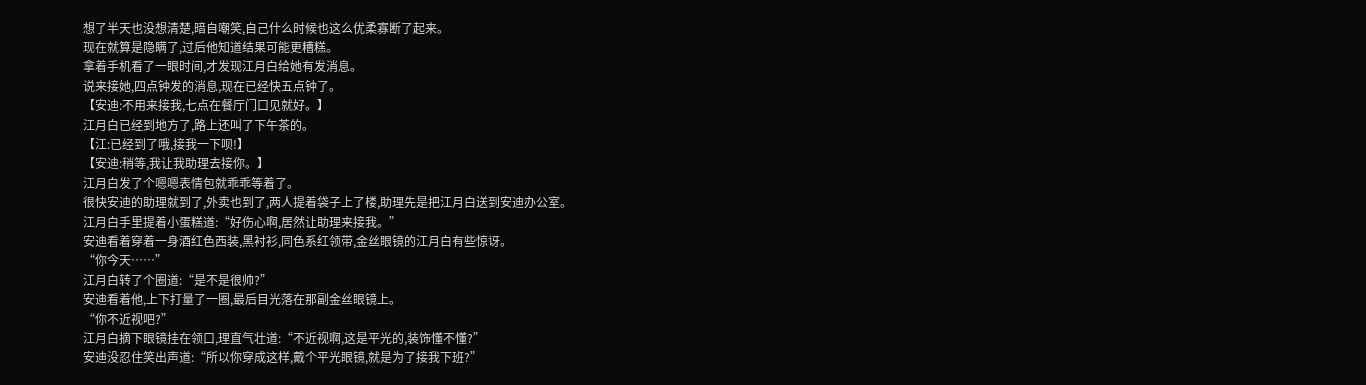想了半天也没想清楚,暗自嘲笑,自己什么时候也这么优柔寡断了起来。
现在就算是隐瞒了,过后他知道结果可能更糟糕。
拿着手机看了一眼时间,才发现江月白给她有发消息。
说来接她,四点钟发的消息,现在已经快五点钟了。
【安迪:不用来接我,七点在餐厅门口见就好。】
江月白已经到地方了,路上还叫了下午茶的。
【江:已经到了哦,接我一下呗!】
【安迪:稍等,我让我助理去接你。】
江月白发了个嗯嗯表情包就乖乖等着了。
很快安迪的助理就到了,外卖也到了,两人提着袋子上了楼,助理先是把江月白送到安迪办公室。
江月白手里提着小蛋糕道:“好伤心啊,居然让助理来接我。”
安迪看着穿着一身酒红色西装,黑衬衫,同色系红领带,金丝眼镜的江月白有些惊讶。
“你今天……”
江月白转了个圈道:“是不是很帅?”
安迪看着他,上下打量了一圈,最后目光落在那副金丝眼镜上。
“你不近视吧?”
江月白摘下眼镜挂在领口,理直气壮道:“不近视啊,这是平光的,装饰懂不懂?”
安迪没忍住笑出声道:“所以你穿成这样,戴个平光眼镜,就是为了接我下班?”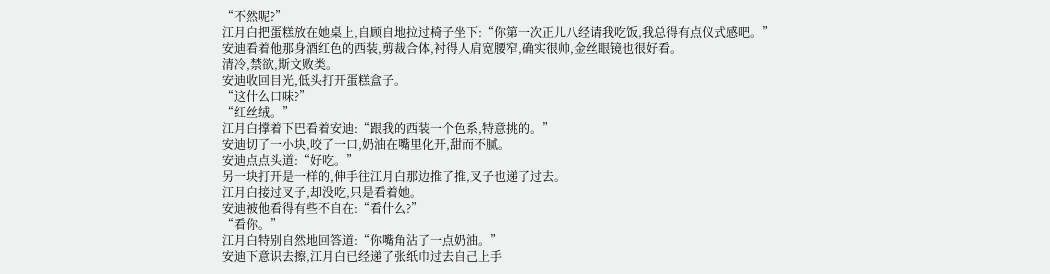“不然呢?”
江月白把蛋糕放在她桌上,自顾自地拉过椅子坐下:“你第一次正儿八经请我吃饭,我总得有点仪式感吧。”
安迪看着他那身酒红色的西装,剪裁合体,衬得人肩宽腰窄,确实很帅,金丝眼镜也很好看。
清冷,禁欲,斯文败类。
安迪收回目光,低头打开蛋糕盒子。
“这什么口味?”
“红丝绒。”
江月白撑着下巴看着安迪:“跟我的西装一个色系,特意挑的。”
安迪切了一小块,咬了一口,奶油在嘴里化开,甜而不腻。
安迪点点头道:“好吃。”
另一块打开是一样的,伸手往江月白那边推了推,叉子也递了过去。
江月白接过叉子,却没吃,只是看着她。
安迪被他看得有些不自在:“看什么?”
“看你。”
江月白特别自然地回答道:“你嘴角沾了一点奶油。”
安迪下意识去擦,江月白已经递了张纸巾过去自己上手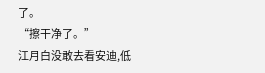了。
“擦干净了。”
江月白没敢去看安迪,低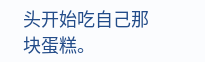头开始吃自己那块蛋糕。